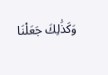وَكَذَٰلِكَ جَعَلْنَا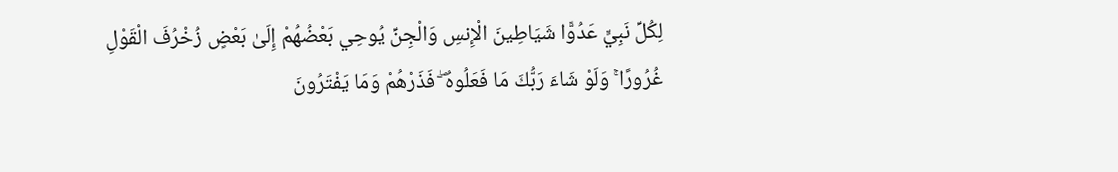لِكُلِّ نَبِيٍّ عَدُوًّا شَيَاطِينَ الْإِنسِ وَالْجِنِّ يُوحِي بَعْضُهُمْ إِلَىٰ بَعْضٍ زُخْرُفَ الْقَوْلِ غُرُورًا ۚ وَلَوْ شَاءَ رَبُّكَ مَا فَعَلُوهُ ۖ فَذَرْهُمْ وَمَا يَفْتَرُونَ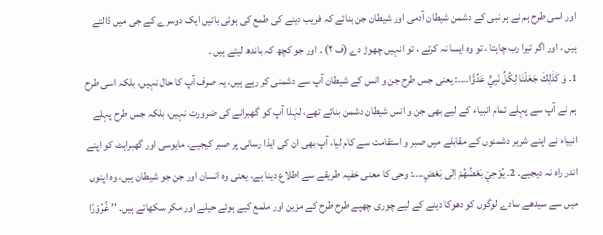اور اسی طرح ہم نے ہر نبی کے دشمن شیطان آدمی اور شیطان جن بنائے کہ فریب دینے کی طمع کی ہوئی باتیں ایک دوسرے کے جی میں ڈالتے ہیں ، اور اگر تیرا رب چاہتا ، تو وہ ایسا نہ کرتے ، تو انہیں چھوڑ دے (ف ٢) ۔ اور جو کچھ کہ باندھ لیتے ہیں ۔
1۔ وَ كَذٰلِكَ جَعَلْنَا لِكُلِّ نَبِيٍّ عَدُوًّا....: یعنی جس طرح جن و انس کے شیطان آپ سے دشمنی کر رہے ہیں، یہ صرف آپ کا حال نہیں، بلکہ اسی طرح ہم نے آپ سے پہلے تمام انبیاء کے لیے بھی جن و انس شیطان دشمن بنائے تھے، لہٰذا آپ کو گھبرانے کی ضرورت نہیں، بلکہ جس طرح پہلے انبیاء نے اپنے شریر دشمنوں کے مقابلے میں صبر و استقامت سے کام لیا، آپ بھی ان کی ایذا رسانی پر صبر کیجیے، مایوسی اور گھبراہٹ کو اپنے اندر راہ نہ دیجیے۔ 2۔ يُوْحِيْ بَعْضُهُمْ اِلٰى بَعْضٍ....: وحی کا معنی خفیہ طریقے سے اطلاع دینا ہے، یعنی وہ انسان اور جن جو شیطان ہیں، وہ اپنوں میں سے سیدھے سادے لوگوں کو دھوکا دینے کے لیے چوری چھپے طرح طرح کے مزین اور ملمع کیے ہوئے حیلے اور مکر سکھاتے ہیں۔ ’’ غُرُوْرًا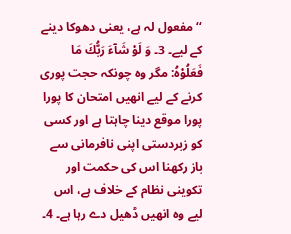‘‘ مفعول لہ ہے، یعنی دھوکا دینے کے لیے۔ 3۔ وَ لَوْ شَآءَ رَبُّكَ مَا فَعَلُوْهُ: مگر وہ چونکہ حجت پوری کرنے کے لیے انھیں امتحان کا پورا پورا موقع دینا چاہتا ہے اور کسی کو زبردستی اپنی نافرمانی سے باز رکھنا اس کی حکمت اور تکوینی نظام کے خلاف ہے، اس لیے وہ انھیں ڈھیل دے رہا ہے۔ 4۔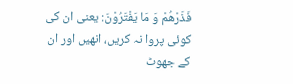فَذَرْهُمْ وَ مَا يَفْتَرُوْنَ: یعنی ان کی کوئی پروا نہ کریں، انھیں اور ان کے جھوٹ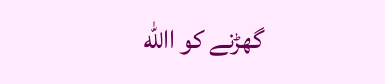گھڑنے کو االله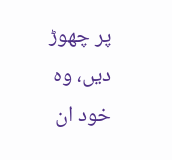پر چھوڑ دیں، وہ خود ان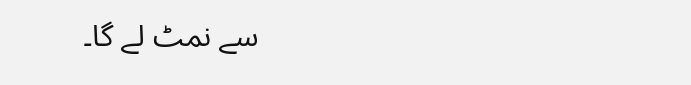سے نمٹ لے گا۔